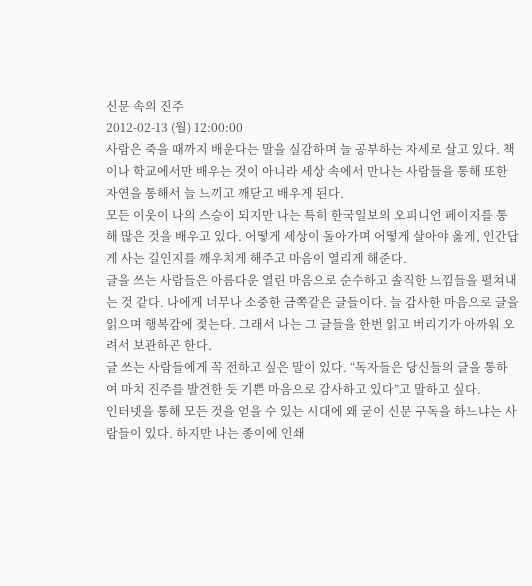신문 속의 진주
2012-02-13 (월) 12:00:00
사람은 죽을 때까지 배운다는 말을 실감하며 늘 공부하는 자세로 살고 있다. 책이나 학교에서만 배우는 것이 아니라 세상 속에서 만나는 사람들을 통해 또한 자연을 통해서 늘 느끼고 깨닫고 배우게 된다.
모든 이웃이 나의 스승이 되지만 나는 특히 한국일보의 오피니언 페이지를 통해 많은 것을 배우고 있다. 어떻게 세상이 돌아가며 어떻게 살아야 옳게, 인간답게 사는 길인지를 깨우치게 해주고 마음이 열리게 해준다.
글을 쓰는 사람들은 아름다운 열린 마음으로 순수하고 솔직한 느낌들을 펼쳐내는 것 같다. 나에게 너무나 소중한 금쪽같은 글들이다. 늘 감사한 마음으로 글을 읽으며 행복감에 젖는다. 그래서 나는 그 글들을 한번 읽고 버리기가 아까워 오려서 보관하곤 한다.
글 쓰는 사람들에게 꼭 전하고 싶은 말이 있다. “독자들은 당신들의 글을 통하여 마치 진주를 발견한 듯 기쁜 마음으로 감사하고 있다”고 말하고 싶다.
인터넷을 통해 모든 것을 얻을 수 있는 시대에 왜 굳이 신문 구독을 하느냐는 사람들이 있다. 하지만 나는 종이에 인쇄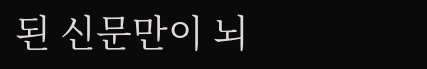된 신문만이 뇌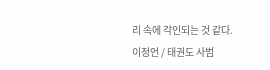리 속에 각인되는 것 같다.
이정언 / 태권도 사범